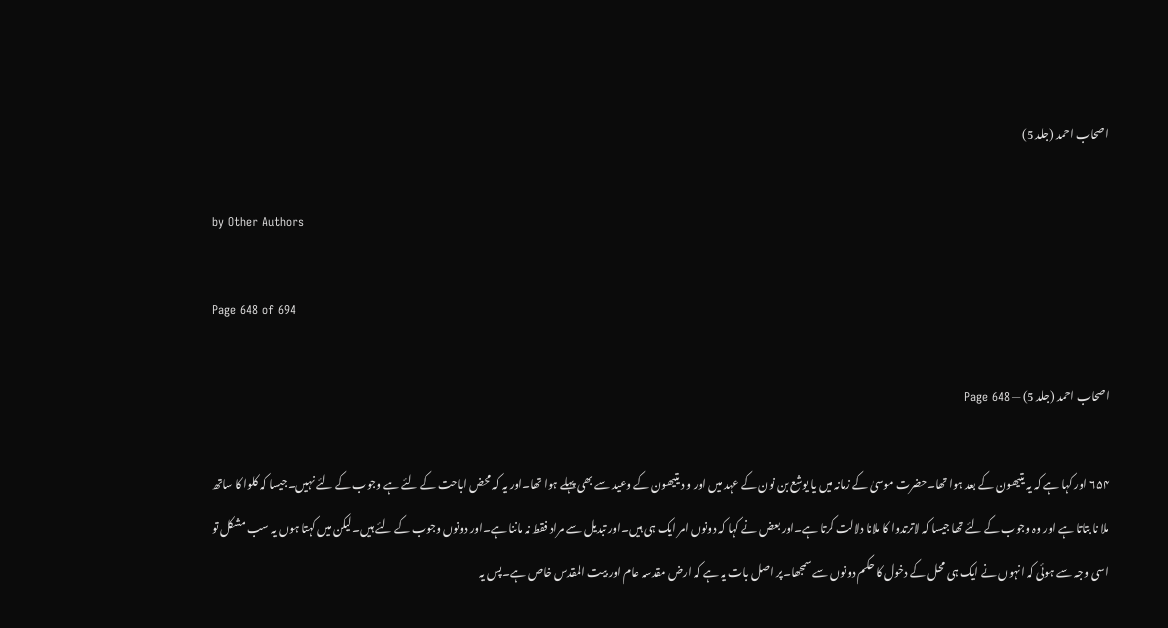اصحاب احمد (جلد 5)

by Other Authors

Page 648 of 694

اصحاب احمد (جلد 5) — Page 648

۶۵۴ اور کہا ہے کہ یہ یتیھون کے بعد ہوا تھا۔حضرت موسیٰ کے زمانہ میں یا یوشع بن نون کے عہد میں اور و دیتیھون کے وعید سے بھی پہلے ہوا تھا۔اور یہ کہ محض اباحت کے لئے ہے وجوب کے لئے نہیں۔جیسا کہ کلوا کا ساتھ ملا نا بتاتا ہے اور وہ وجوب کے لئے تھا جیسا کہ لاترتدوا کا ملانا دلالت کرتا ہے۔اور بعض نے کہا کہ دونوں امر ایک ہی ہیں۔اور تبدیل سے مراد فقط نہ ماننا ہے۔اور دونوں وجوب کے لئے ہیں۔لیکن میں کہتا ہوں یہ سب مشکل تو اسی وجہ سے ہوئی کہ انہوں نے ایک ہی محل کے دخول کا حکم دونوں سے سمجھا۔پر اصل بات یہ ہے کہ ارض مقدسہ عام اور بیت المقدس خاص ہے۔پس یہ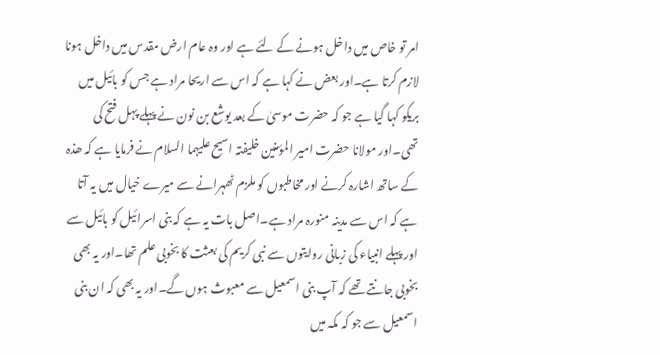امر تو خاص میں داخل ہونے کے لئے ہے اور وہ عام ارض مقدس میں داخل ہونا لازم کرتا ہے۔اور بعض نے کہا ہے کہ اس سے اریحا مراد ہے جس کو بائیل میں بریکو کہا گیا ہے جو کہ حضرت موسیٰ کے بعد یوشع بن نون نے پہلے پہل فتح کی تھی۔اور مولانا حضرت امیر المؤمنین خلیفتہ اسیح علیہما السلام نے فرمایا ہے کہ ھذہ کے ساتھ اشارہ کرنے اور مخاطبوں کو ملزم ٹھہرانے سے میرے خیال میں یہ آتا ہے کہ اس سے مدینہ منورہ مراد ہے۔اصل بات یہ ہے کہ بنی اسرائیل کو بائیل سے اور پہلے انبیاء کی زبانی روایتوں سے نبی کریم کی بعثت کا بخوبی علم تھا۔اور یہ بھی بخوبی جانتے تھے کہ آپ بنی اسمعیل سے معبوث ہوں گے۔اور یہ بھی کہ ان بنی اسمعیل سے جو کہ مکہ میں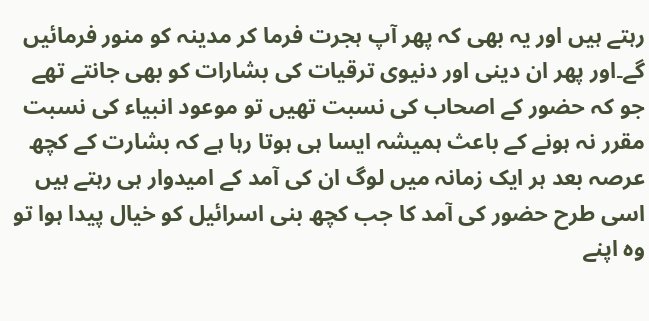رہتے ہیں اور یہ بھی کہ پھر آپ ہجرت فرما کر مدینہ کو منور فرمائیں گے۔اور پھر ان دینی اور دنیوی ترقیات کی بشارات کو بھی جانتے تھے جو کہ حضور کے اصحاب کی نسبت تھیں تو موعود انبیاء کی نسبت مقرر نہ ہونے کے باعث ہمیشہ ایسا ہی ہوتا رہا ہے کہ بشارت کے کچھ عرصہ بعد ہر ایک زمانہ میں لوگ ان کی آمد کے امیدوار ہی رہتے ہیں اسی طرح حضور کی آمد کا جب کچھ بنی اسرائیل کو خیال پیدا ہوا تو وہ اپنے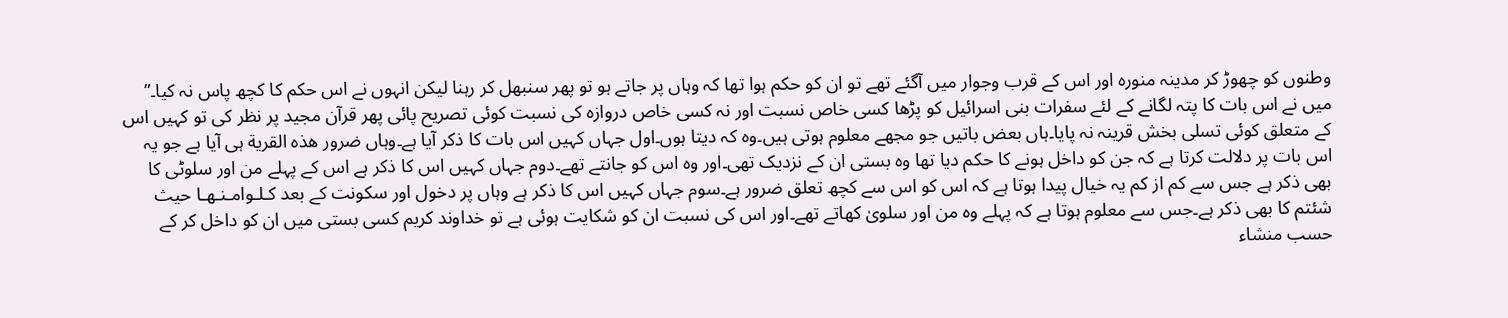وطنوں کو چھوڑ کر مدینہ منورہ اور اس کے قرب وجوار میں آگئے تھے تو ان کو حکم ہوا تھا کہ وہاں پر جاتے ہو تو پھر سنبھل کر رہنا لیکن انہوں نے اس حکم کا کچھ پاس نہ کیا۔” میں نے اس بات کا پتہ لگانے کے لئے سفرات بنی اسرائیل کو پڑھا کسی خاص نسبت اور نہ کسی خاص دروازہ کی نسبت کوئی تصریح پائی پھر قرآن مجید پر نظر کی تو کہیں اس کے متعلق کوئی تسلی بخش قرینہ نہ پایا۔ہاں بعض باتیں جو مجھے معلوم ہوتی ہیں۔وہ کہ دیتا ہوں۔اول جہاں کہیں اس بات کا ذکر آیا ہے۔وہاں ضرور هذه القرية ہی آیا ہے جو یہ اس بات پر دلالت کرتا ہے کہ جن کو داخل ہونے کا حکم دیا تھا وہ بستی ان کے نزدیک تھی۔اور وہ اس کو جانتے تھے۔دوم جہاں کہیں اس کا ذکر ہے اس کے پہلے من اور سلوٹی کا بھی ذکر ہے جس سے کم از کم یہ خیال پیدا ہوتا ہے کہ اس کو اس سے کچھ تعلق ضرور ہے۔سوم جہاں کہیں اس کا ذکر ہے وہاں پر دخول اور سکونت کے بعد کـلـوامـنـهـا حيث شئتم کا بھی ذکر ہے۔جس سے معلوم ہوتا ہے کہ پہلے وہ من اور سلویٰ کھاتے تھے۔اور اس کی نسبت ان کو شکایت ہوئی ہے تو خداوند کریم کسی بستی میں ان کو داخل کر کے حسب منشاء